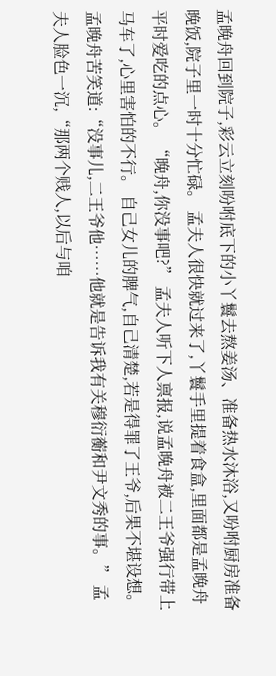孟晚舟回到院子,彩云立刻吩咐底下的小丫鬟去熬姜汤、准备热水沐浴,又吩咐厨房准备晚饭,院子里一时十分忙碌。 孟夫人很快就过来了,丫鬟手里提着食盒,里面都是孟晚舟平时爱吃的点心。 “晚舟,你没事吧?” 孟夫人听下人禀报,说孟晚舟被二王爷强行带上马车了,心里害怕的不行。 自己女儿的脾气,自己清楚,若是得罪了王爷,后果不堪设想。 孟晚舟苦笑道:“没事儿,二王爷他……他就是告诉我有关穆衍蘅和尹文秀的事。” 孟夫人脸色一沉,“那两个贱人,以后与咱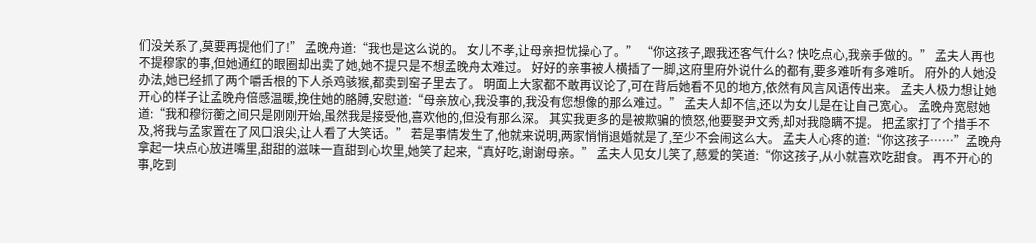们没关系了,莫要再提他们了!” 孟晚舟道:“我也是这么说的。 女儿不孝,让母亲担忧操心了。” “你这孩子,跟我还客气什么? 快吃点心,我亲手做的。” 孟夫人再也不提穆家的事,但她通红的眼圈却出卖了她,她不提只是不想孟晚舟太难过。 好好的亲事被人横插了一脚,这府里府外说什么的都有,要多难听有多难听。 府外的人她没办法,她已经抓了两个嚼舌根的下人杀鸡骇猴,都卖到窑子里去了。 明面上大家都不敢再议论了,可在背后她看不见的地方,依然有风言风语传出来。 孟夫人极力想让她开心的样子让孟晚舟倍感温暖,挽住她的胳膊,安慰道:“母亲放心,我没事的,我没有您想像的那么难过。” 孟夫人却不信,还以为女儿是在让自己宽心。 孟晚舟宽慰她道:“我和穆衍蘅之间只是刚刚开始,虽然我是接受他,喜欢他的,但没有那么深。 其实我更多的是被欺骗的愤怒,他要娶尹文秀,却对我隐瞒不提。 把孟家打了个措手不及,将我与孟家置在了风口浪尖,让人看了大笑话。” 若是事情发生了,他就来说明,两家悄悄退婚就是了,至少不会闹这么大。 孟夫人心疼的道:“你这孩子……”孟晚舟拿起一块点心放进嘴里,甜甜的滋味一直甜到心坎里,她笑了起来,“真好吃,谢谢母亲。” 孟夫人见女儿笑了,慈爱的笑道:“你这孩子,从小就喜欢吃甜食。 再不开心的事,吃到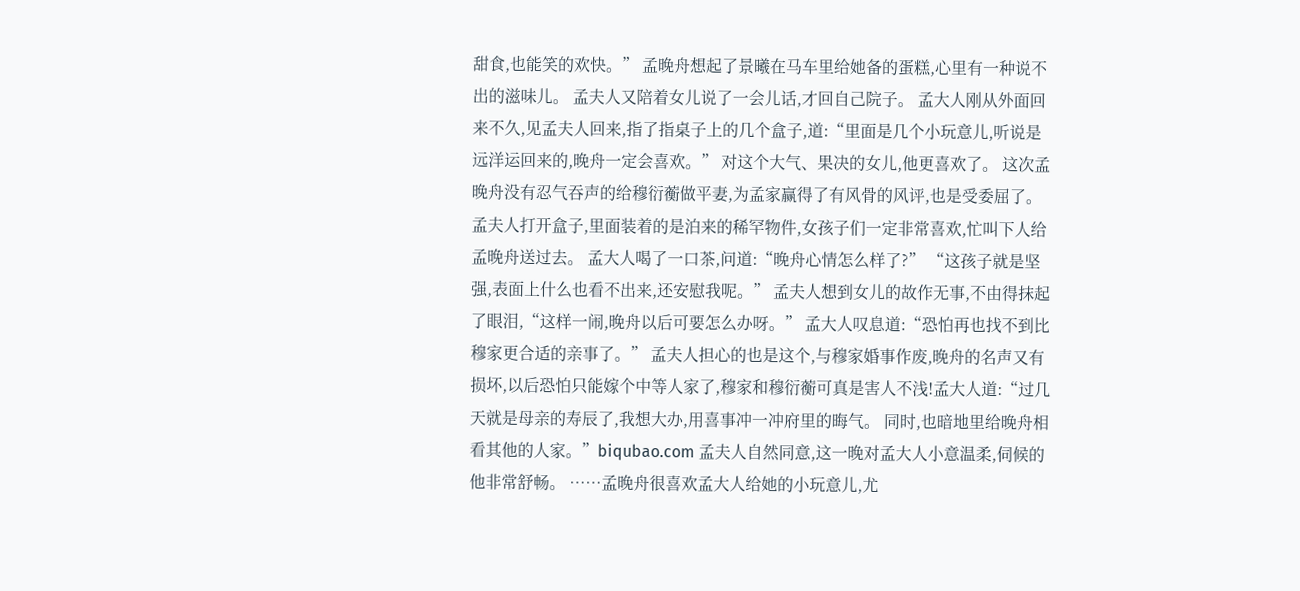甜食,也能笑的欢快。” 孟晚舟想起了景曦在马车里给她备的蛋糕,心里有一种说不出的滋味儿。 孟夫人又陪着女儿说了一会儿话,才回自己院子。 孟大人刚从外面回来不久,见孟夫人回来,指了指桌子上的几个盒子,道:“里面是几个小玩意儿,听说是远洋运回来的,晚舟一定会喜欢。” 对这个大气、果决的女儿,他更喜欢了。 这次孟晚舟没有忍气吞声的给穆衍蘅做平妻,为孟家赢得了有风骨的风评,也是受委屈了。 孟夫人打开盒子,里面装着的是泊来的稀罕物件,女孩子们一定非常喜欢,忙叫下人给孟晚舟送过去。 孟大人喝了一口茶,问道:“晚舟心情怎么样了?” “这孩子就是坚强,表面上什么也看不出来,还安慰我呢。” 孟夫人想到女儿的故作无事,不由得抹起了眼泪,“这样一闹,晚舟以后可要怎么办呀。” 孟大人叹息道:“恐怕再也找不到比穆家更合适的亲事了。” 孟夫人担心的也是这个,与穆家婚事作废,晚舟的名声又有损坏,以后恐怕只能嫁个中等人家了,穆家和穆衍蘅可真是害人不浅!孟大人道:“过几天就是母亲的寿辰了,我想大办,用喜事冲一冲府里的晦气。 同时,也暗地里给晚舟相看其他的人家。”biqubao.com 孟夫人自然同意,这一晚对孟大人小意温柔,伺候的他非常舒畅。 ……孟晚舟很喜欢孟大人给她的小玩意儿,尤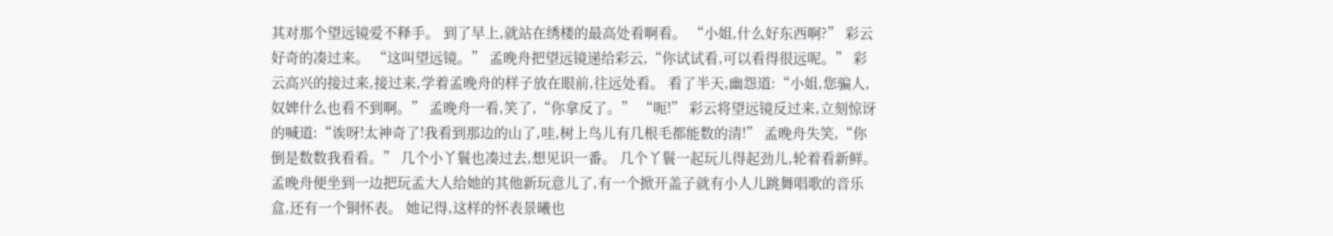其对那个望远镜爱不释手。 到了早上,就站在绣楼的最高处看啊看。 “小姐,什么好东西啊?” 彩云好奇的凑过来。 “这叫望远镜。” 孟晚舟把望远镜递给彩云,“你试试看,可以看得很远呢。” 彩云高兴的接过来,接过来,学着孟晚舟的样子放在眼前,往远处看。 看了半天,幽怨道:“小姐,您骗人,奴婢什么也看不到啊。” 孟晚舟一看,笑了,“你拿反了。” “呃!” 彩云将望远镜反过来,立刻惊讶的喊道:“诶呀!太神奇了!我看到那边的山了,哇,树上鸟儿有几根毛都能数的清!” 孟晚舟失笑,“你倒是数数我看看。” 几个小丫鬟也凑过去,想见识一番。 几个丫鬟一起玩儿得起劲儿,轮着看新鲜。 孟晚舟便坐到一边把玩孟大人给她的其他新玩意儿了,有一个掀开盖子就有小人儿跳舞唱歌的音乐盒,还有一个铜怀表。 她记得,这样的怀表景曦也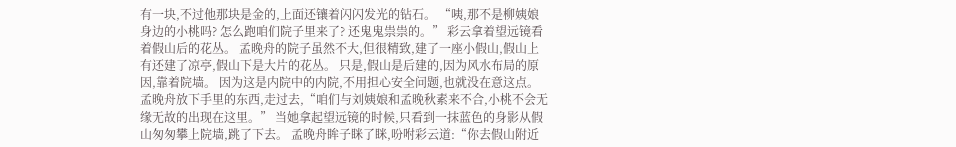有一块,不过他那块是金的,上面还镶着闪闪发光的钻石。 “咦,那不是柳姨娘身边的小桃吗? 怎么跑咱们院子里来了? 还鬼鬼祟祟的。” 彩云拿着望远镜看着假山后的花丛。 孟晚舟的院子虽然不大,但很精致,建了一座小假山,假山上有还建了凉亭,假山下是大片的花丛。 只是,假山是后建的,因为风水布局的原因,靠着院墙。 因为这是内院中的内院,不用担心安全问题,也就没在意这点。 孟晚舟放下手里的东西,走过去,“咱们与刘姨娘和孟晚秋素来不合,小桃不会无缘无故的出现在这里。” 当她拿起望远镜的时候,只看到一抹蓝色的身影从假山匆匆攀上院墙,跳了下去。 孟晚舟眸子眯了眯,吩咐彩云道:“你去假山附近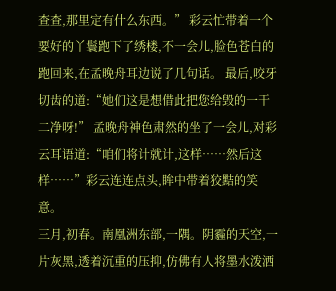查查,那里定有什么东西。” 彩云忙带着一个要好的丫鬟跑下了绣楼,不一会儿,脸色苍白的跑回来,在孟晚舟耳边说了几句话。 最后,咬牙切齿的道:“她们这是想借此把您给毁的一干二净呀!” 孟晚舟神色肃然的坐了一会儿,对彩云耳语道:“咱们将计就计,这样……然后这样……”彩云连连点头,眸中带着狡黠的笑意。
三月,初春。南凰洲东部,一隅。阴霾的天空,一片灰黑,透着沉重的压抑,仿佛有人将墨水泼洒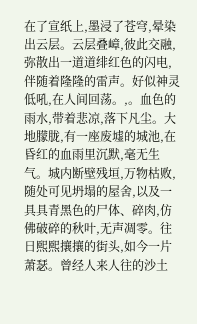在了宣纸上,墨浸了苍穹,晕染出云层。云层叠嶂,彼此交融,弥散出一道道绯红色的闪电,伴随着隆隆的雷声。好似神灵低吼,在人间回荡。,。血色的雨水,带着悲凉,落下凡尘。大地朦胧,有一座废墟的城池,在昏红的血雨里沉默,毫无生气。城内断壁残垣,万物枯败,随处可见坍塌的屋舍,以及一具具青黑色的尸体、碎肉,仿佛破碎的秋叶,无声凋零。往日熙熙攘攘的街头,如今一片萧瑟。曾经人来人往的沙土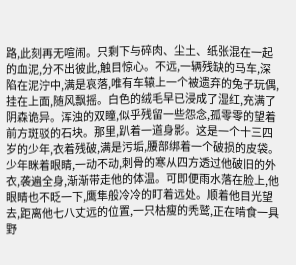路,此刻再无喧闹。只剩下与碎肉、尘土、纸张混在一起的血泥,分不出彼此,触目惊心。不远,一辆残缺的马车,深陷在泥泞中,满是哀落,唯有车辕上一个被遗弃的兔子玩偶,挂在上面,随风飘摇。白色的绒毛早已浸成了湿红,充满了阴森诡异。浑浊的双瞳,似乎残留一些怨念,孤零零的望着前方斑驳的石块。那里,趴着一道身影。这是一个十三四岁的少年,衣着残破,满是污垢,腰部绑着一个破损的皮袋。少年眯着眼睛,一动不动,刺骨的寒从四方透过他破旧的外衣,袭遍全身,渐渐带走他的体温。可即便雨水落在脸上,他眼睛也不眨一下,鹰隼般冷冷的盯着远处。顺着他目光望去,距离他七八丈远的位置,一只枯瘦的秃鹫,正在啃食一具野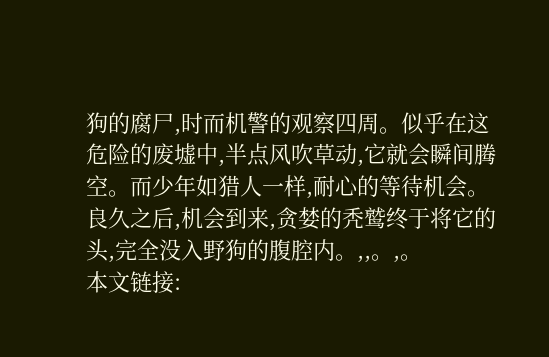狗的腐尸,时而机警的观察四周。似乎在这危险的废墟中,半点风吹草动,它就会瞬间腾空。而少年如猎人一样,耐心的等待机会。良久之后,机会到来,贪婪的秃鹫终于将它的头,完全没入野狗的腹腔内。,,。,。
本文链接: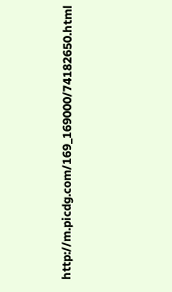http://m.picdg.com/169_169000/74182650.html